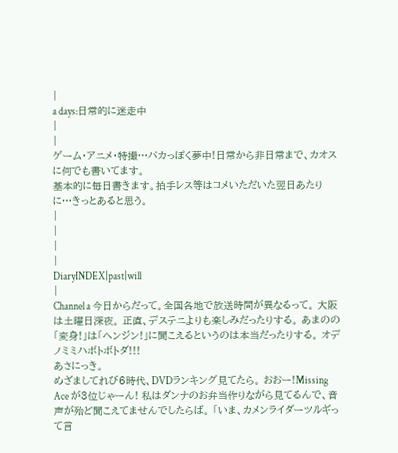|
a days:日常的に迷走中
|
|
ゲーム・アニメ・特撮…バカっぽく夢中!日常から非日常まで、カオスに何でも書いてます。
基本的に毎日書きます。拍手レス等はコメいただいた翌日あたりに…きっとあると思う。
|
|
|
|
DiaryINDEX|past|will
|
Channel a 今日からだって。全国各地で放送時間が異なるって。 大阪は土曜日深夜。 正直、デステニよりも楽しみだったりする。 あまのの「変身!」は「ヘンジン!」に聞こえるというのは本当だったりする。 オデノミミハボトボトダ!!!
あさにっき。
めざましてれび6時代、DVDランキング見てたら。 おおー!Missing Ace が3位じゃーん! 私はダンナのお弁当作りながら見てるんで、音声が殆ど聞こえてませんでしたらば。 「いま、カメンライダーツルギって言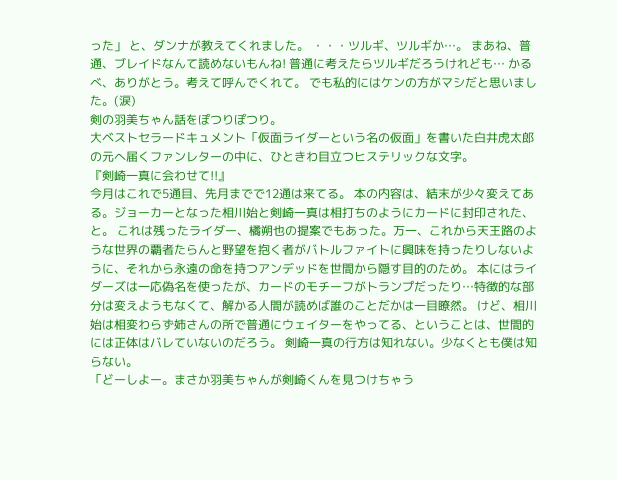った」 と、ダンナが教えてくれました。 ・・・ツルギ、ツルギか…。 まあね、普通、ブレイドなんて読めないもんね! 普通に考えたらツルギだろうけれども… かるべ、ありがとう。考えて呼んでくれて。 でも私的にはケンの方がマシだと思いました。(涙)
剣の羽美ちゃん話をぽつりぽつり。
大ベストセラードキュメント「仮面ライダーという名の仮面」を書いた白井虎太郎の元へ届くファンレターの中に、ひときわ目立つヒステリックな文字。
『剣崎一真に会わせて!!』
今月はこれで5通目、先月までで12通は来てる。 本の内容は、結末が少々変えてある。ジョーカーとなった相川始と剣崎一真は相打ちのようにカードに封印された、と。 これは残ったライダー、橘朔也の提案でもあった。万一、これから天王路のような世界の覇者たらんと野望を抱く者がバトルファイトに興味を持ったりしないように、それから永遠の命を持つアンデッドを世間から隠す目的のため。 本にはライダーズは一応偽名を使ったが、カードのモチーフがトランプだったり…特徴的な部分は変えようもなくて、解かる人間が読めば誰のことだかは一目瞭然。 けど、相川始は相変わらず姉さんの所で普通にウェイターをやってる、ということは、世間的には正体はバレていないのだろう。 剣崎一真の行方は知れない。少なくとも僕は知らない。
「どーしよー。まさか羽美ちゃんが剣崎くんを見つけちゃう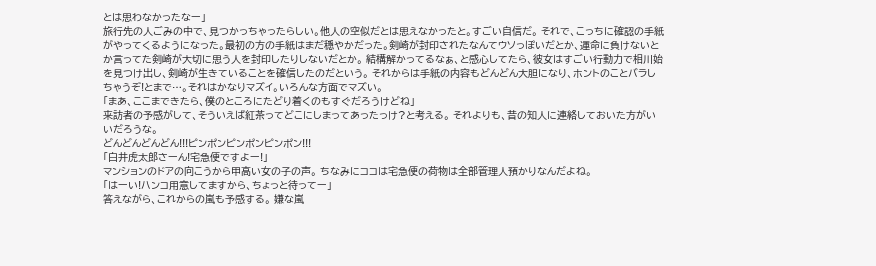とは思わなかったなー」
旅行先の人ごみの中で、見つかっちゃったらしい。他人の空似だとは思えなかったと。すごい自信だ。 それで、こっちに確認の手紙がやってくるようになった。最初の方の手紙はまだ穏やかだった。剣崎が封印されたなんてウソっぽいだとか、運命に負けないとか言ってた剣崎が大切に思う人を封印したりしないだとか。 結構解かってるなぁ、と感心してたら、彼女はすごい行動力で相川始を見つけ出し、剣崎が生きていることを確信したのだという。 それからは手紙の内容もどんどん大胆になり、ホントのことバラしちゃうぞ!とまで…。それはかなりマズイ。いろんな方面でマズい。
「まあ、ここまできたら、僕のところにたどり着くのもすぐだろうけどね」
来訪者の予感がして、そういえば紅茶ってどこにしまってあったっけ?と考える。 それよりも、昔の知人に連絡しておいた方がいいだろうな。
どんどんどんどん!!!ピンポンピンポンピンポン!!!
「白井虎太郎さーん!宅急便ですよー!」
マンションのドアの向こうから甲高い女の子の声。 ちなみにココは宅急便の荷物は全部管理人預かりなんだよね。
「はーい!ハンコ用意してますから、ちょっと待ってー」
答えながら、これからの嵐も予感する。 嫌な嵐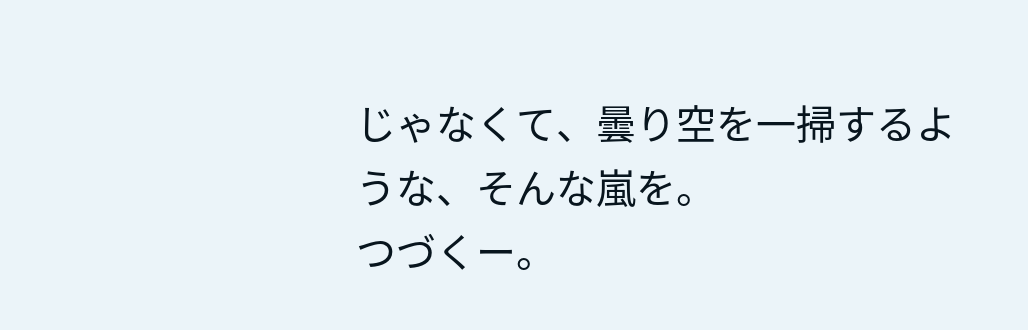じゃなくて、曇り空を一掃するような、そんな嵐を。
つづくー。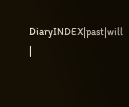DiaryINDEX|past|will
|